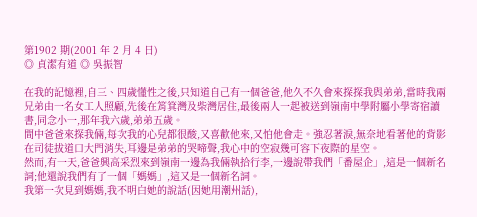第1902 期(2001 年 2 月 4 日)
◎ 貞潔有道 ◎ 吳振智

在我的記憶裡,自三、四歲懂性之後,只知道自己有一個爸爸,他久不久會來探探我與弟弟,當時我兩兄弟由一名女工人照顧,先後在筲箕灣及柴灣居住,最後兩人一起被送到嶺南中學附屬小學寄宿讀書,同念小一,那年我六歲,弟弟五歲。
間中爸爸來探我倆,每次我的心兒都很酸,又喜歡他來,又怕他會走。強忍著淚,無奈地看著他的背影在司徒拔道口大門消失,耳邊是弟弟的哭啼聲,我心中的空寂幾可容下夜際的星空。
然而,有一天,爸爸興高采烈來到嶺南一邊為我倆執拾行李,一邊說帶我們「番屋企」,這是一個新名詞;他還說我們有了一個「媽媽」,這又是一個新名詞。
我第一次見到媽媽,我不明白她的說話(因她用潮州話),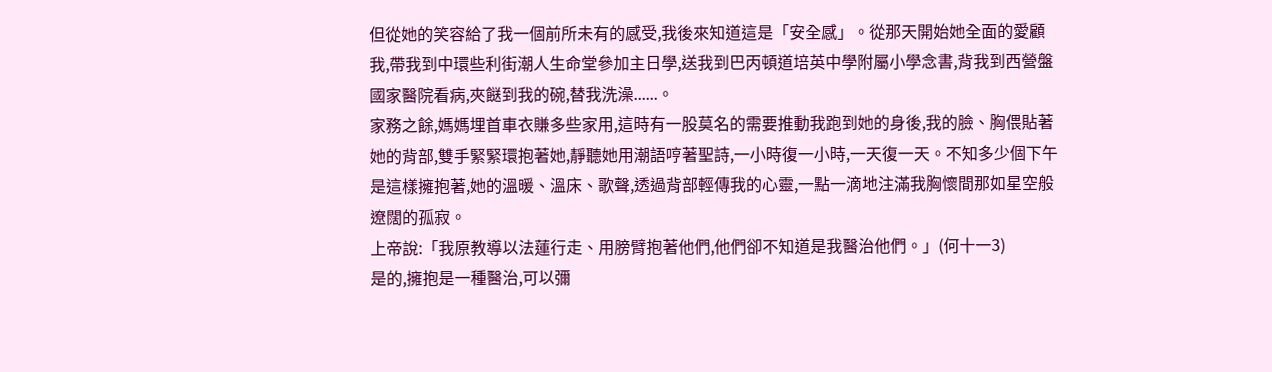但從她的笑容給了我一個前所未有的感受,我後來知道這是「安全感」。從那天開始她全面的愛顧我,帶我到中環些利街潮人生命堂參加主日學,送我到巴丙頓道培英中學附屬小學念書,背我到西營盤國家醫院看病,夾餸到我的碗,替我洗澡......。
家務之餘,媽媽埋首車衣賺多些家用,這時有一股莫名的需要推動我跑到她的身後,我的臉、胸偎貼著她的背部,雙手緊緊環抱著她,靜聽她用潮語哼著聖詩,一小時復一小時,一天復一天。不知多少個下午是這樣擁抱著,她的溫暖、溫床、歌聲,透過背部輕傳我的心靈,一點一滴地注滿我胸懷間那如星空般遼闊的孤寂。
上帝說:「我原教導以法蓮行走、用膀臂抱著他們,他們卻不知道是我醫治他們。」(何十一3)
是的,擁抱是一種醫治,可以彌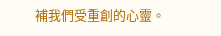補我們受重創的心靈。